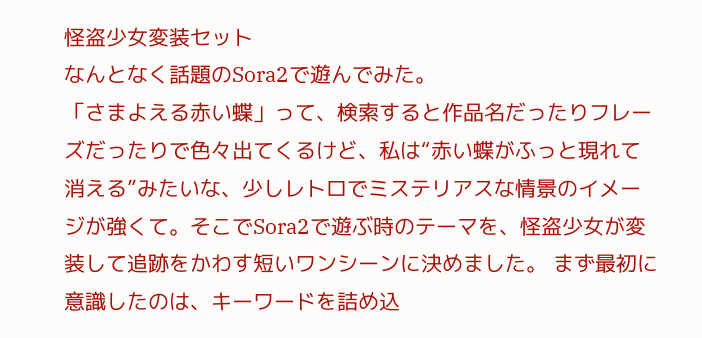怪盗少女変装セット
なんとなく話題のSora2で遊んでみた。
「さまよえる赤い蝶」って、検索すると作品名だったりフレーズだったりで色々出てくるけど、私は“赤い蝶がふっと現れて消える”みたいな、少しレトロでミステリアスな情景のイメージが強くて。そこでSora2で遊ぶ時のテーマを、怪盗少女が変装して追跡をかわす短いワンシーンに決めました。 まず最初に意識したのは、キーワードを詰め込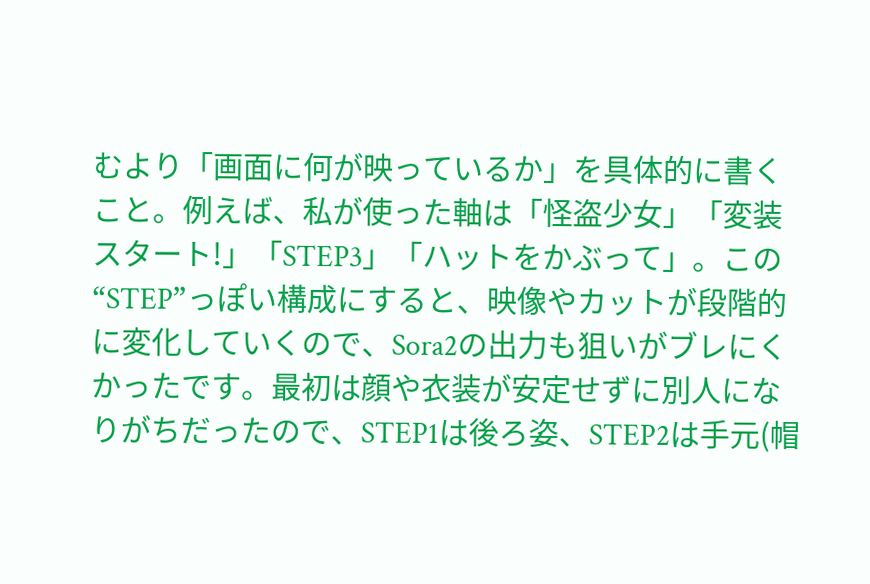むより「画面に何が映っているか」を具体的に書くこと。例えば、私が使った軸は「怪盗少女」「変装スタート!」「STEP3」「ハットをかぶって」。この“STEP”っぽい構成にすると、映像やカットが段階的に変化していくので、Sora2の出力も狙いがブレにくかったです。最初は顔や衣装が安定せずに別人になりがちだったので、STEP1は後ろ姿、STEP2は手元(帽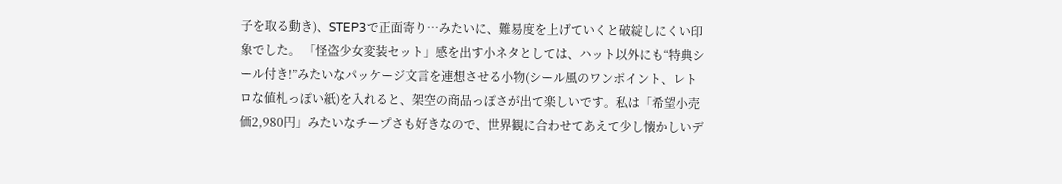子を取る動き)、STEP3で正面寄り…みたいに、難易度を上げていくと破綻しにくい印象でした。 「怪盗少女変装セット」感を出す小ネタとしては、ハット以外にも“特典シール付き!”みたいなパッケージ文言を連想させる小物(シール風のワンポイント、レトロな値札っぽい紙)を入れると、架空の商品っぽさが出て楽しいです。私は「希望小売価2,980円」みたいなチープさも好きなので、世界観に合わせてあえて少し懐かしいデ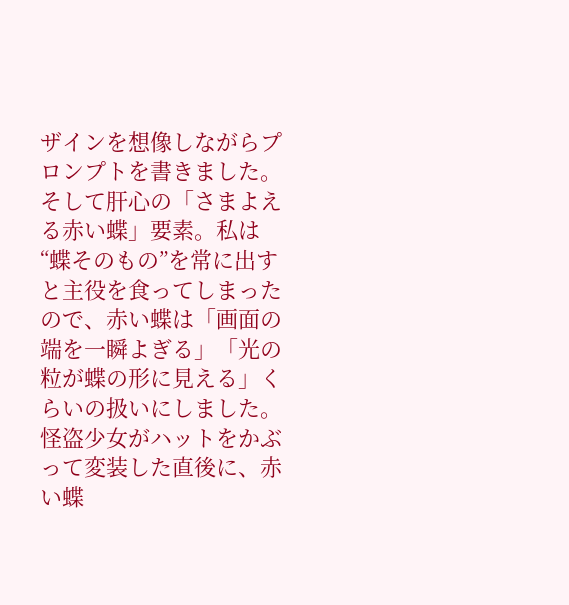ザインを想像しながらプロンプトを書きました。 そして肝心の「さまよえる赤い蝶」要素。私は“蝶そのもの”を常に出すと主役を食ってしまったので、赤い蝶は「画面の端を一瞬よぎる」「光の粒が蝶の形に見える」くらいの扱いにしました。怪盗少女がハットをかぶって変装した直後に、赤い蝶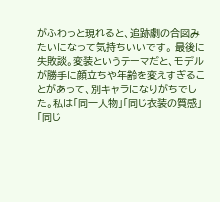がふわっと現れると、追跡劇の合図みたいになって気持ちいいです。 最後に失敗談。変装というテーマだと、モデルが勝手に顔立ちや年齢を変えすぎることがあって、別キャラになりがちでした。私は「同一人物」「同じ衣装の質感」「同じ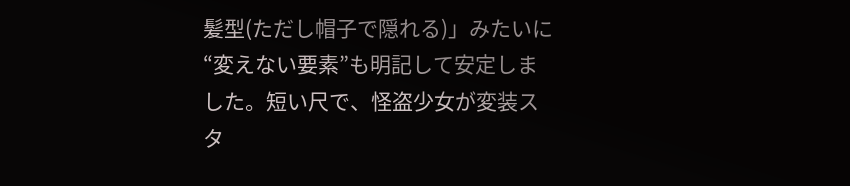髪型(ただし帽子で隠れる)」みたいに“変えない要素”も明記して安定しました。短い尺で、怪盗少女が変装スタ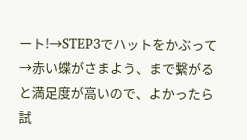ート!→STEP3でハットをかぶって→赤い蝶がさまよう、まで繋がると満足度が高いので、よかったら試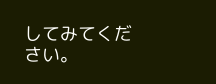してみてください。